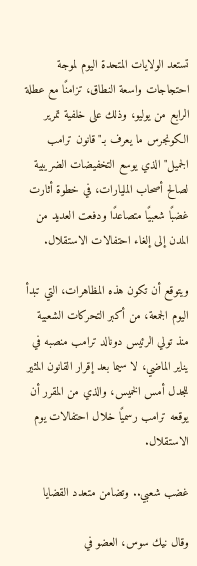تستعد الولايات المتحدة اليوم لموجة احتجاجات واسعة النطاق، تزامنًا مع عطلة الرابع من يوليو، وذلك على خلفية تمرير الكونجرس ما يعرف بـ"قانون ترامب الجميل" الذي يوسع التخفيضات الضريبية لصالح أصحاب المليارات، في خطوة أثارت غضبًا شعبيًا متصاعدًا ودفعت العديد من المدن إلى إلغاء احتفالات الاستقلال.

ويتوقع أن تكون هذه المظاهرات، التي تبدأ اليوم الجمعة، من أكبر التحركات الشعبية منذ تولي الرئيس دونالد ترامب منصبه في يناير الماضي، لا سيما بعد إقرار القانون المثير للجدل أمس الخميس، والذي من المقرر أن يوقعه ترامب رسميًا خلال احتفالات يوم الاستقلال.

غضب شعبي.. وتضامن متعدد القضايا

وقال نيك سوس، العضو في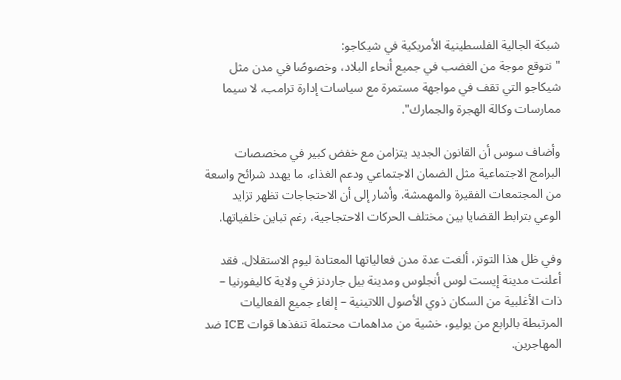شبكة الجالية الفلسطينية الأمريكية في شيكاجو:
"نتوقع موجة من الغضب في جميع أنحاء البلاد، وخصوصًا في مدن مثل شيكاجو التي تقف في مواجهة مستمرة مع سياسات إدارة ترامب، لا سيما ممارسات وكالة الهجرة والجمارك".

وأضاف سوس أن القانون الجديد يتزامن مع خفض كبير في مخصصات البرامج الاجتماعية مثل الضمان الاجتماعي ودعم الغذاء، ما يهدد شرائح واسعة من المجتمعات الفقيرة والمهمشة. وأشار إلى أن الاحتجاجات تظهر تزايد الوعي بترابط القضايا بين مختلف الحركات الاحتجاجية، رغم تباين خلفياتها.

وفي ظل هذا التوتر، ألغت عدة مدن فعالياتها المعتادة ليوم الاستقلال. فقد أعلنت مدينة إيست لوس أنجلوس ومدينة بيل جاردنز في ولاية كاليفورنيا – ذات الأغلبية من السكان ذوي الأصول اللاتينية – إلغاء جميع الفعاليات المرتبطة بالرابع من يوليو، خشية من مداهمات محتملة تنفذها قوات ICE ضد المهاجرين.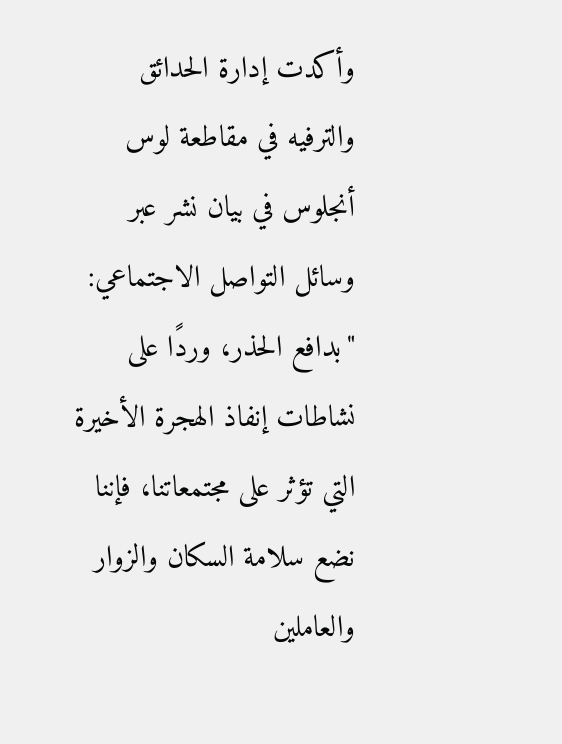وأكدت إدارة الحدائق والترفيه في مقاطعة لوس أنجلوس في بيان نشر عبر وسائل التواصل الاجتماعي: "بدافع الحذر، وردًا على نشاطات إنفاذ الهجرة الأخيرة التي تؤثر على مجتمعاتنا، فإننا نضع سلامة السكان والزوار والعاملين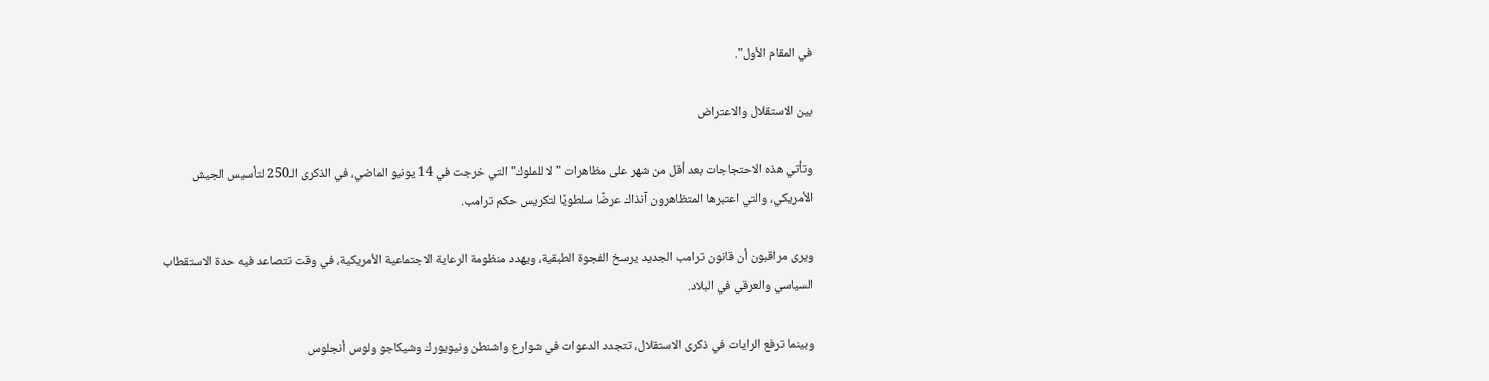في المقام الأول".

بين الاستقلال والاعتراض

وتأتي هذه الاحتجاجات بعد أقل من شهر على مظاهرات "لا للملوك" التي خرجت في 14 يونيو الماضي، في الذكرى الـ250 لتأسيس الجيش الأمريكي، والتي اعتبرها المتظاهرون آنذاك عرضًا سلطويًا لتكريس حكم ترامب.

ويرى مراقبون أن قانون ترامب الجديد يرسخ الفجوة الطبقية، ويهدد منظومة الرعاية الاجتماعية الأمريكية، في وقت تتصاعد فيه حدة الاستقطاب السياسي والعرقي في البلاد.

وبينما ترفع الرايات في ذكرى الاستقلال، تتجدد الدعوات في شوارع واشنطن ونيويورك وشيكاجو ولوس أنجلوس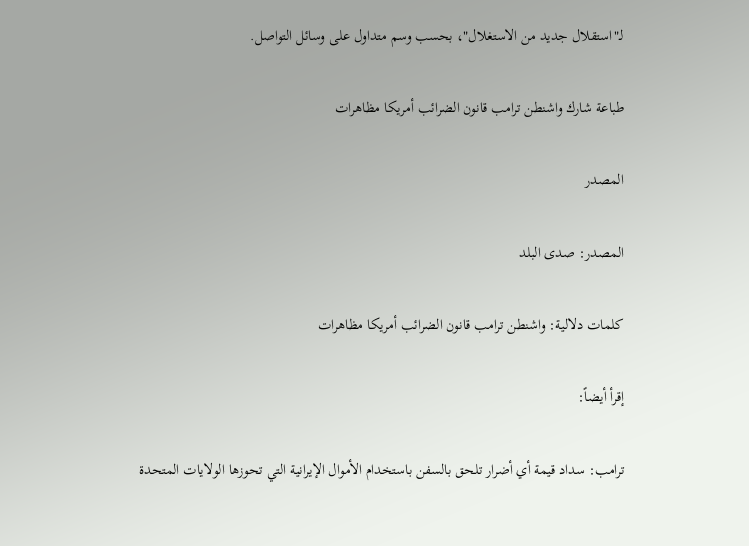لـ"استقلال جديد من الاستغلال"، بحسب وسم متداول على وسائل التواصل.

طباعة شارك واشنطن ترامب قانون الضرائب أمريكا مظاهرات

المصدر

المصدر: صدى البلد

كلمات دلالية: واشنطن ترامب قانون الضرائب أمريكا مظاهرات

إقرأ أيضاً:

ترامب: سداد قيمة أي أضرار تلحق بالسفن باستخدام الأموال الإيرانية التي تحوزها الولايات المتحدة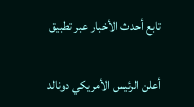تابع أحدث الأخبار عبر تطبيق

أعلن الرئيس الأمريكي دونالد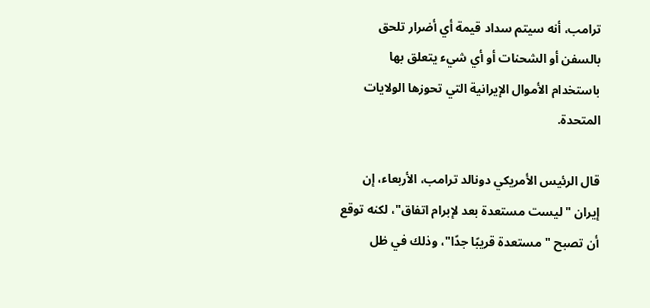ترامب، أنه سيتم سداد قيمة أي أضرار تلحق بالسفن أو الشحنات أو أي شيء يتعلق بها باستخدام الأموال الإيرانية التي تحوزها الولايات المتحدة.

قال الرئيس الأمريكي دونالد ترامب، الأربعاء، إن إيران "ليست مستعدة بعد لإبرام اتفاق"، لكنه توقع أن تصبح "مستعدة قريبًا جدًا"، وذلك في ظل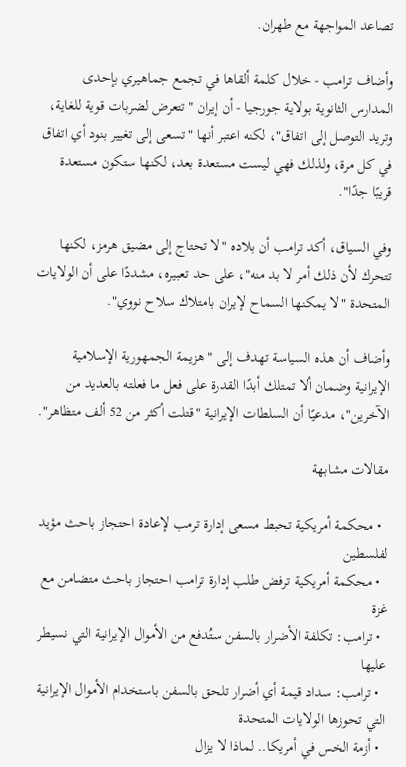تصاعد المواجهة مع طهران.

وأضاف ترامب - خلال كلمة ألقاها في تجمع جماهيري بإحدى المدارس الثانوية بولاية جورجيا - أن إيران "تتعرض لضربات قوية للغاية، وتريد التوصل إلى اتفاق"، لكنه اعتبر أنها "تسعى إلى تغيير بنود أي اتفاق في كل مرة، ولذلك فهي ليست مستعدة بعد، لكنها ستكون مستعدة قريبًا جدًا".

وفي السياق، أكد ترامب أن بلاده "لا تحتاج إلى مضيق هرمز، لكنها تتحرك لأن ذلك أمر لا بد منه"، على حد تعبيره، مشددًا على أن الولايات المتحدة "لا يمكنها السماح لإيران بامتلاك سلاح نووي".

وأضاف أن هذه السياسة تهدف إلى "هزيمة الجمهورية الإسلامية الإيرانية وضمان ألا تمتلك أبدًا القدرة على فعل ما فعلته بالعديد من الآخرين"، مدعيًا أن السلطات الإيرانية "قتلت أكثر من 52 ألف متظاهر".

مقالات مشابهة

  • محكمة أمريكية تحبط مسعى إدارة ترمب لإعادة احتجاز باحث مؤيد لفلسطين
  • محكمة أمريكية ترفض طلب إدارة ترامب احتجاز باحث متضامن مع غزة
  • ترامب: تكلفة الأضرار بالسفن ستُدفع من الأموال الإيرانية التي نسيطر عليها
  • ترامب: سداد قيمة أي أضرار تلحق بالسفن باستخدام الأموال الإيرانية التي تحوزها الولايات المتحدة
  • أزمة الخس في أمريكا.. لماذا لا يزال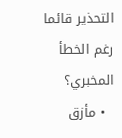التحذير قائما رغم الخطأ المخبري؟
  • مأزق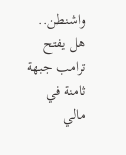واشنطن.. هل يفتح ترامب جبهة ثامنة في مالي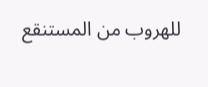للهروب من المستنقع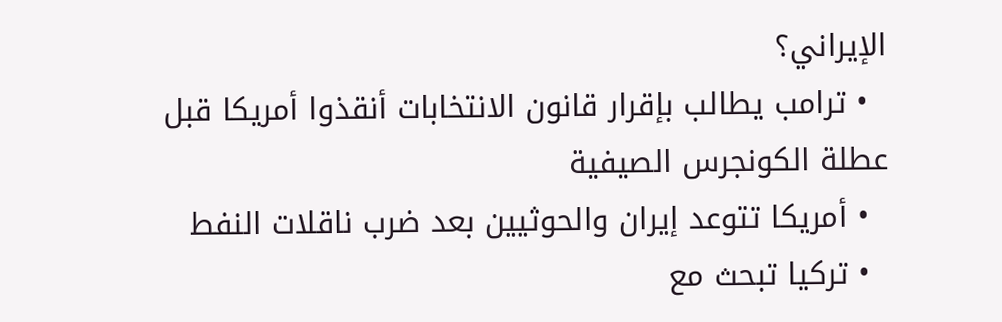الإيراني؟
  • ترامب يطالب بإقرار قانون الانتخابات أنقذوا أمريكا قبل عطلة الكونجرس الصيفية
  • أمريكا تتوعد إيران والحوثيين بعد ضرب ناقلات النفط
  • تركيا تبحث مع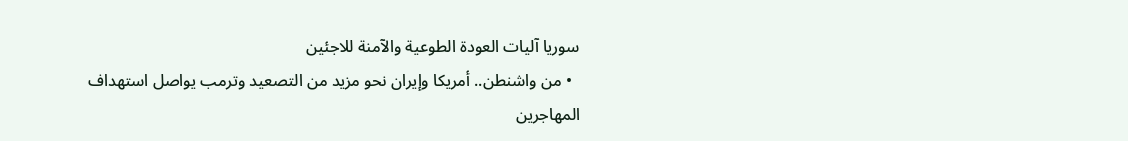سوريا آليات العودة الطوعية والآمنة للاجئين
  • من واشنطن.. أمريكا وإيران نحو مزيد من التصعيد وترمب يواصل استهداف المهاجرين